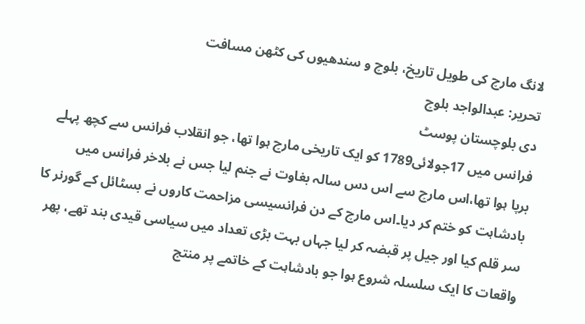لانگ مارچ کی طویل تاریخ، بلوچ و سندھیوں کی کٹھن مسافت
تحریر: عبدالواجد بلوچ
دی بلوچستان پوسٹ
فرانس میں 17جولائی1789 کو ایک تاریخی مارچ ہوا تھا، جو انقلاب فرانس سے کچھ پہلے برپا ہوا تھا،اس مارچ سے اس دس سالہ بغاوت نے جنم لیا جس نے بلاخر فرانس میں بادشاہت کو ختم کر دیا۔اس مارچ کے دن فرانسیسی مزاحمت کاروں نے بسٹائل کے گورنر کا سر قلم کیا اور جیل پر قبضہ کر لیا جہاں بہت بڑی تعداد میں سیاسی قیدی بند تھے، پھر واقعات کا ایک سلسلہ شروع ہوا جو بادشاہت کے خاتمے پر منتج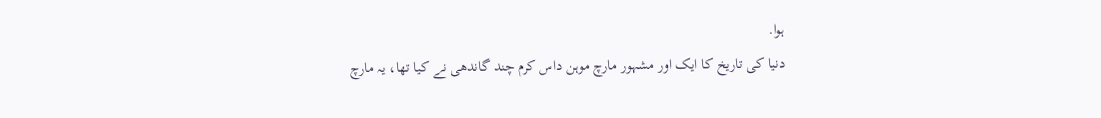ہوا.
دنیا کی تاریخ کا ایک اور مشہور مارچ موہن داس کرم چند گاندھی نے کیا تھا، یہ مارچ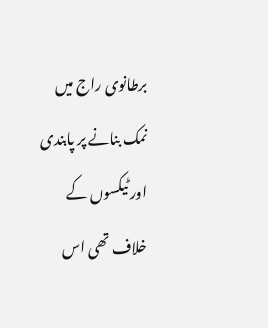برطانوی راج میں نمک بنانے پر پابندی اور ٹیکسوں کے خلاف تھی اس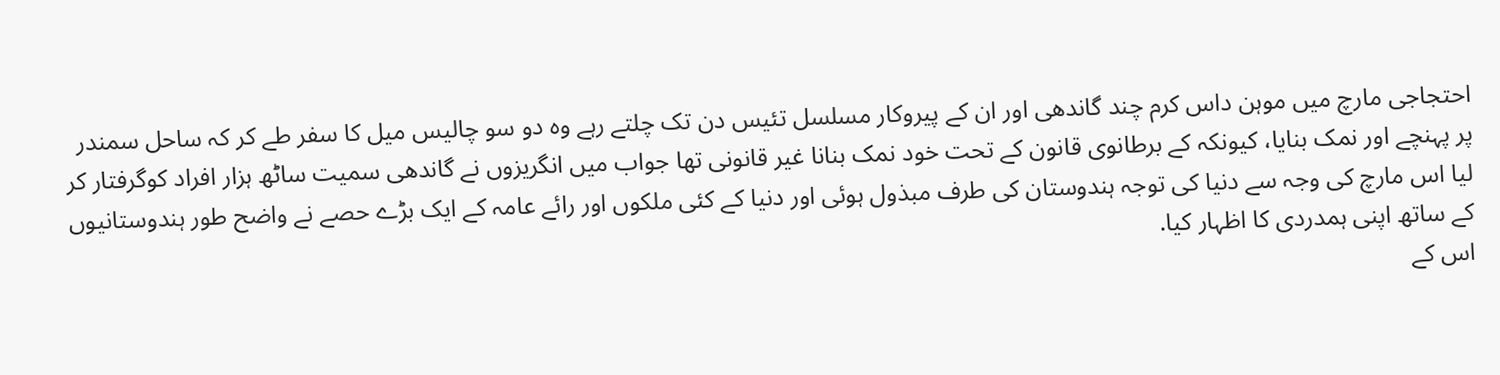احتجاجی مارچ میں موہن داس کرم چند گاندھی اور ان کے پیروکار مسلسل تئیس دن تک چلتے رہے وہ دو سو چالیس میل کا سفر طے کر کہ ساحل سمندر پر پہنچے اور نمک بنایا، کیونکہ کے برطانوی قانون کے تحت خود نمک بنانا غیر قانونی تھا جواب میں انگریزوں نے گاندھی سمیت ساٹھ ہزار افراد کوگرفتار کر لیا اس مارچ کی وجہ سے دنیا کی توجہ ہندوستان کی طرف مبذول ہوئی اور دنیا کے کئی ملکوں اور رائے عامہ کے ایک بڑے حصے نے واضح طور ہندوستانیوں کے ساتھ اپنی ہمدردی کا اظہار کیا.
اس کے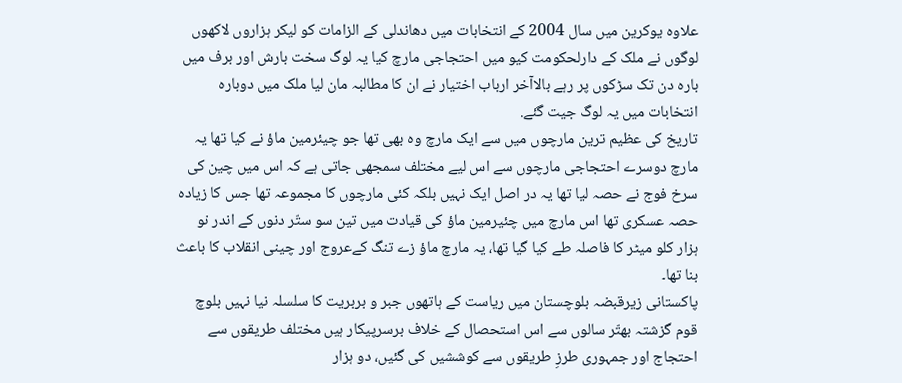علاوہ یوکرین میں سال 2004 کے انتخابات میں دھاندلی کے الزامات کو لیکر ہزاروں لاکھوں لوگوں نے ملک کے دارلحکومت کیو میں احتجاجی مارچ کیا یہ لوگ سخت بارش اور برف میں بارہ دن تک سڑکوں پر رہے بالاآخر ارباب اختیار نے ان کا مطالبہ مان لیا ملک میں دوبارہ انتخابات میں یہ لوگ جیت گئے.
تاریخ کی عظیم ترین مارچوں میں سے ایک مارچ وہ بھی تھا جو چیئرمین ماؤ نے کیا تھا یہ مارچ دوسرے احتجاجی مارچوں سے اس لیے مختلف سمجھی جاتی ہے کہ اس میں چین کی سرخ فوج نے حصہ لیا تھا یہ در اصل ایک نہیں بلکہ کئی مارچوں کا مجموعہ تھا جس کا زیادہ حصہ عسکری تھا اس مارچ میں چئیرمین ماؤ کی قیادت میں تین سو ستّر دنوں کے اندر نو ہزار کلو میٹر کا فاصلہ طے کیا گیا تھا، یہ مارچ ماؤ زے تنگ کےعروج اور چینی انقلاب کا باعث بنا تھا۔
پاکستانی زیرقبضہ بلوچستان میں ریاست کے ہاتھوں جبر و بربریت کا سلسلہ نیا نہیں بلوچ قوم گزشتہ بھتّر سالوں سے اس استحصال کے خلاف برسرپیکار ہیں مختلف طریقوں سے احتجاج اور جمہوری طرزِ طریقوں سے کوششیں کی گئیں، دو ہزار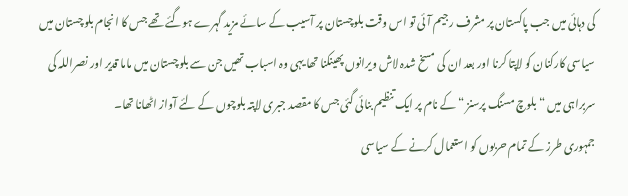کی دہائی میں جب پاکستان پر مشرف رجیم آئی تو اس وقت بلوچستان پر آسیب کے سائے مزید گہرے ہوگئے تھے جس کا انجام بلوچستان میں سیاسی کارکنان کو لاپتا کرنا اور بعد ان کی مسخ شدہ لاش ویرانوں پھینکنا تھا یہی وہ اسباب تھیں جن سے بلوچستان میں ماما قدیر اور نصراللہ کی سربراہی میں “بلوچ مسنگ پرسنز “کے نام پر ایک تنظیم بنائی گئی جس کا مقصد جبری لاپتہ بلوچوں کے لئے آواز اٹھانا تھا۔
جمہوری طرز کے تمام حربوں کو استعمال کرنے کے سیاسی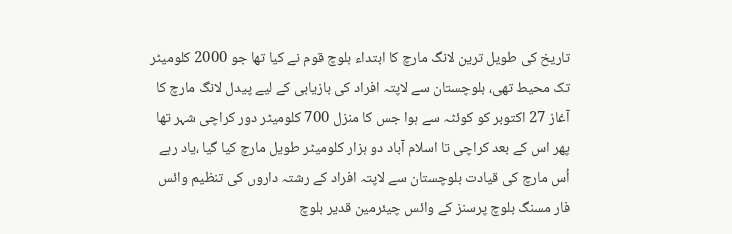تاریخ کی طویل ترین لانگ مارچ کا ابتداء بلوچ قوم نے کیا تھا جو 2000 کلومیٹر تک محیط تھی، بلوچستان سے لاپتہ افراد کی بازیابی کے لیے پیدل لانگ مارچ کا آغاز 27 اکتوبر کو کوئٹہ سے ہوا جس کا منزل 700 کلومیٹر دور کراچی شہر تھا پھر اس کے بعد کراچی تا اسلام آباد دو ہزار کلومیٹر طویل مارچ کیا گیا ،یاد رہے اُس مارچ کی قیادت بلوچستان سے لاپتہ افراد کے رشتہ داروں کی تنظیم وائس فار مسنگ بلوچ پرسنز کے وائس چیئرمین قدیر بلوچ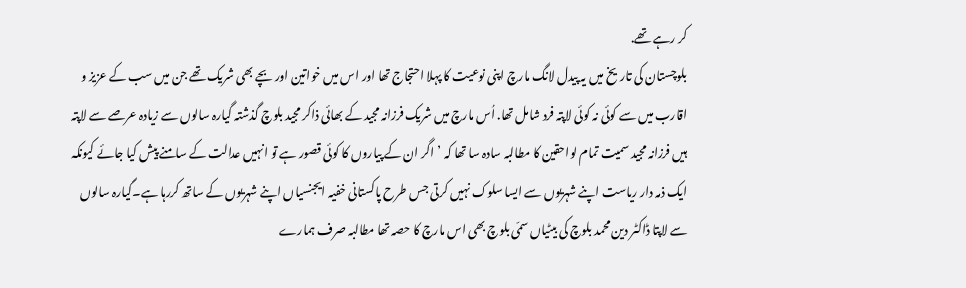کر رہے تھے.
بلوچستان کی تاریخ میں یہ پیدل لانگ مارچ اپنی نوعیت کا پہلا احتجاج تھا اور اس میں خواتین اور بچے بھی شریک تھے جن میں سب کے عزیز و اقارب میں سے کوئی نہ کوئی لاپتہ فرد شامل تھا. اُس مارچ میں شریک فرزانہ مجید کے بھائی ذاکر مجید بلوچ گذشتہ گیارہ سالوں سے زیادہ عرصے سے لاپتہ ہیں فرزانہ مجید سمیت تمام لواحقین کا مطالبہ سادہ سا تھا کہ ’اگر ان کے پیاروں کا کوئی قصور ہے تو انہیں عدالت کے سامنے پیش کیا جائے کیونکہ ایک ذمہ دار ریاست اپنے شہریوں سے ایسا سلوک نہیں کرتی جس طرح پاکستانی خفیہ ایجنسیاں اپنے شہریوں کے ساتھ کررہا ہے۔گیارہ سالوں سے لاپتا ڈاکٹر دین محمد بلوچ کی بیٹیاں سمّی بلوچ بھی اس مارچ کا حصہ تھا مطالبہ صرف ہمارے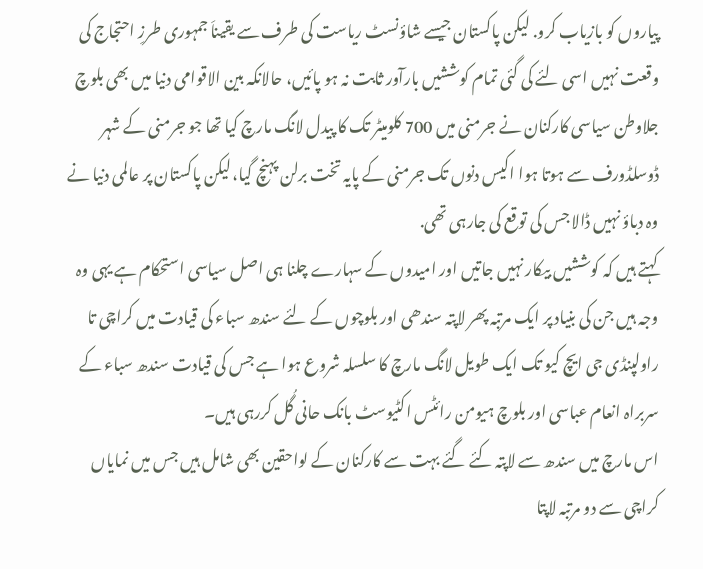پیاروں کو بازیاب کرو. لیکن پاکستان جیسے شاؤنسٹ ریاست کی طرف سے یقیناَ جمہوری طرزِ احتجاج کی وقعت نہیں اسی لئے کی گئی تمام کوششیں بارآور ثابت نہ ہو پائیں، حالانکہ بین الاقوامی دنیا میں بھی بلوچ جلاوطن سیاسی کارکنان نے جرمنی میں 700 کلومیٹر تک کا پیدل لانگ مارچ کیا تھا جو جرمنی کے شہر ڈوسلڈورف سے ہوتا ہوا اکیس دنوں تک جرمنی کے پایہ تخت برلن پہنچ گیا، لیکن پاکستان پر عالمی دنیا نے وہ دباؤ نہیں ڈالا جس کی توقع کی جارہی تھی.
کہتے ہیں کہ کوششیں بیکار نہیں جاتیں اور امیدوں کے سہارے چلنا ہی اصل سیاسی استحکام ہے یہی وہ وجہ ہیں جن کی بنیاد پر ایک مرتبہ پھر لاپتہ سندھی اور بلوچوں کے لئے سندھ سباء کی قیادت میں کراچی تا راولپنڈی جی ایچ کیو تک ایک طویل لانگ مارچ کا سلسلہ شروع ہوا ہے جس کی قیادت سندھ سباء کے سربراہ انعام عباسی اور بلوچ ہیومن رائٹس اکٹیوسٹ بانک حانی گُل کررہی ہیں۔
اس مارچ میں سندھ سے لاپتہ کئے گئے بہت سے کارکنان کے لواحقین بھی شامل ہیں جس میں نمایاں کراچی سے دو مرتبہ لاپتا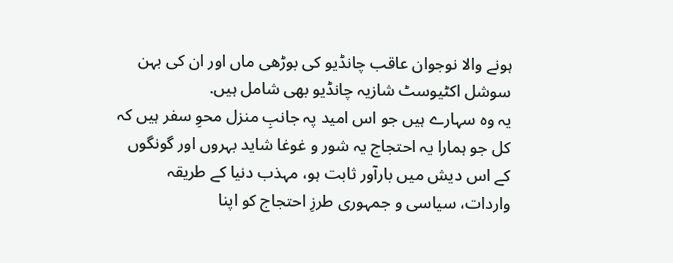ہونے والا نوجوان عاقب چانڈیو کی بوڑھی ماں اور ان کی بہن سوشل اکٹیوسٹ شازیہ چانڈیو بھی شامل ہیں.
یہ وہ سہارے ہیں جو اس امید پہ جانبِ منزل محوِ سفر ہیں کہ کل جو ہمارا یہ احتجاج یہ شور و غوغا شاید بہروں اور گونگوں کے اس دیش میں بارآور ثابت ہو، مہذب دنیا کے طریقہ واردات، سیاسی و جمہوری طرزِ احتجاج کو اپنا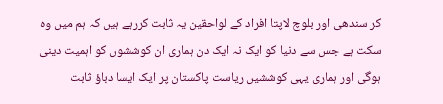کر سندھی اور بلوچ لاپتا افراد کے لواحقین یہ ثابت کررہے ہیں کہ ہم میں وہ سکت ہے جس سے دنیا کو ایک نہ ایک دن ہماری ان کوششوں کو اہمیت دینی ہوگی اور ہماری یہی کوششیں ریاست پاکستان پر ایک ایسا دباؤ ثابت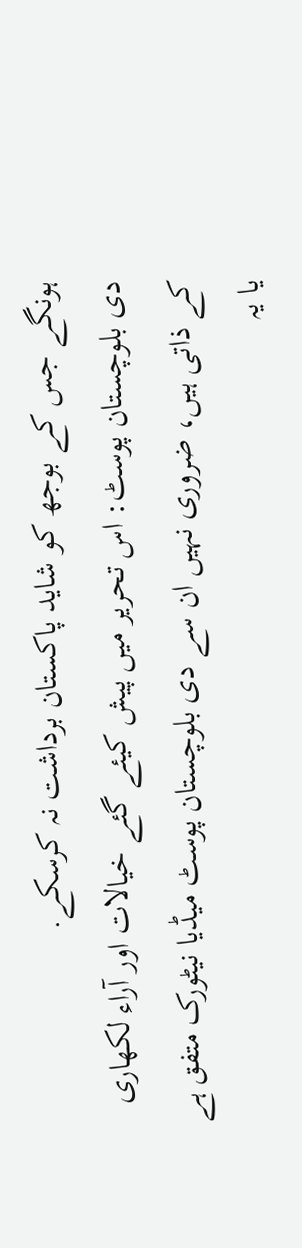ہونگے جس کے بوجھ کو شاید پاکستان برداشت نہ کرسکے.
دی بلوچستان پوسٹ: اس تحریر میں پیش کیئے گئے خیالات اور آراء لکھاری کے ذاتی ہیں، ضروری نہیں ان سے دی بلوچستان پوسٹ میڈیا نیٹورک متفق ہے یا یہ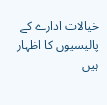خیالات ادارے کے پالیسیوں کا اظہار ہیں